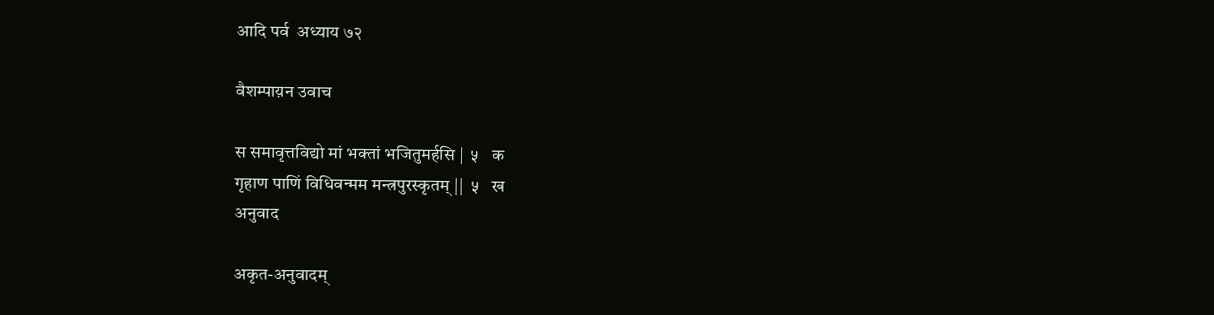आदि पर्व  अध्याय ७२

वैशम्पाय़न उवाच

स समावृत्तविद्यो मां भक्तां भजितुमर्हसि |  ५   क
गृहाण पाणिं विधिवन्मम मन्त्रपुरस्कृतम् ||  ५   ख
अनुवाद

अकृत-अनुवादम्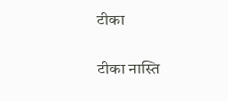टीका

टीका नास्ति